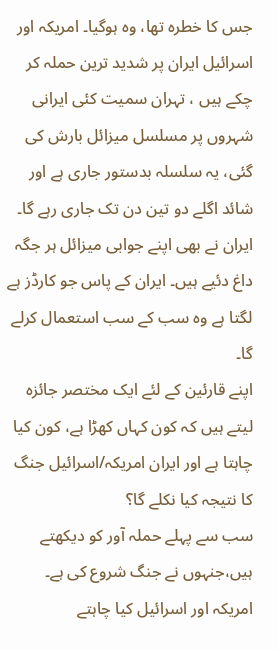جس کا خطرہ تھا، وہ ہوگیا۔ امریکہ اور اسرائیل ایران پر شدید ترین حملہ کر چکے ہیں ، تہران سمیت کئی ایرانی شہروں پر مسلسل میزائل بارش کی گئی، یہ سلسلہ بدستور جاری ہے اور شائد اگلے دو تین دن تک جاری رہے گا۔ ایران نے بھی اپنے جوابی میزائل ہر جگہ داغ دئیے ہیں۔ ایران کے پاس جو کارڈز ہے لگتا ہے وہ سب کے سب استعمال کرلے گا۔
اپنے قارئین کے لئے ایک مختصر جائزہ لیتے ہیں کہ کون کہاں کھڑا ہے، کون کیا چاہتا ہے اور ایران امریکہ/اسرائیل جنگ کا نتیجہ کیا نکلے گا؟
سب سے پہلے حملہ آور کو دیکھتے ہیں،جنہوں نے جنگ شروع کی ہے۔
امریکہ اور اسرائیل کیا چاہتے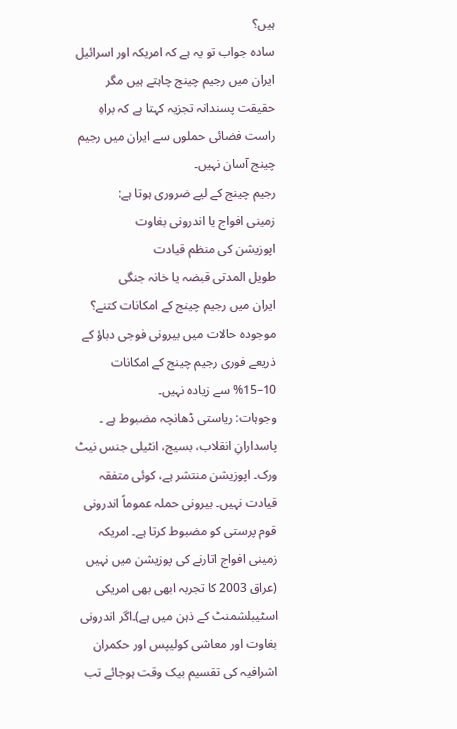ہیں؟
سادہ جواب تو یہ ہے کہ امریکہ اور اسرائیل ایران میں رجیم چینج چاہتے ہیں مگر حقیقت پسندانہ تجزیہ کہتا ہے کہ براہِ راست فضائی حملوں سے ایران میں رجیم چینج آسان نہیں۔
رجیم چینج کے لیے ضروری ہوتا ہے:
زمینی افواج یا اندرونی بغاوت
اپوزیشن کی منظم قیادت
طویل المدتی قبضہ یا خانہ جنگی
ایران میں رجیم چینج کے امکانات کتنے؟
موجودہ حالات میں بیرونی فوجی دباؤ کے ذریعے فوری رجیم چینج کے امکانات 10–15% سے زیادہ نہیں۔
وجوہات: ریاستی ڈھانچہ مضبوط ہے ۔ پاسدارانِ انقلاب، بسیج، انٹیلی جنس نیٹ ورک۔ اپوزیشن منتشر ہے، کوئی متفقہ قیادت نہیں۔ بیرونی حملہ عموماً اندرونی قوم پرستی کو مضبوط کرتا ہے۔ امریکہ زمینی افواج اتارنے کی پوزیشن میں نہیں (عراق 2003 کا تجربہ ابھی بھی امریکی اسٹیبلشمنٹ کے ذہن میں ہے)۔اگر اندرونی بغاوت اور معاشی کولیپس اور حکمران اشرافیہ کی تقسیم بیک وقت ہوجائے تب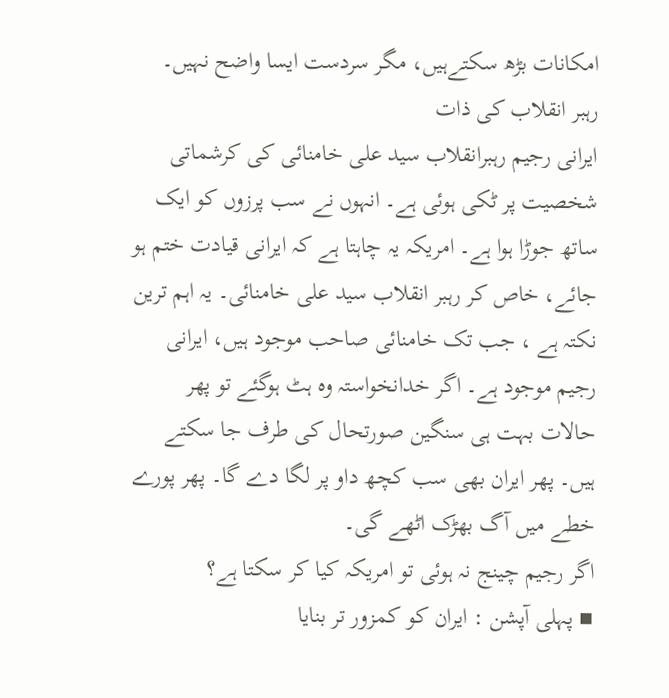امکانات بڑھ سکتےہیں، مگر سردست ایسا واضح نہیں۔
رہبر انقلاب کی ذات
ایرانی رجیم رہبرانقلاب سید علی خامنائی کی کرشماتی شخصیت پر ٹکی ہوئی ہے۔ انہوں نے سب پرزوں کو ایک ساتھ جوڑا ہوا ہے۔ امریکہ یہ چاہتا ہے کہ ایرانی قیادت ختم ہو جائے، خاص کر رہبر انقلاب سید علی خامنائی۔ یہ اہم ترین نکتہ ہے ، جب تک خامنائی صاحب موجود ہیں، ایرانی رجیم موجود ہے۔ اگر خدانخواستہ وہ ہٹ ہوگئے تو پھر حالات بہت ہی سنگین صورتحال کی طرف جا سکتے ہیں۔ پھر ایران بھی سب کچھ داو پر لگا دے گا۔ پھر پورے خطے میں آگ بھڑک اٹھے گی۔
اگر رجیم چینج نہ ہوئی تو امریکہ کیا کر سکتا ہے؟
▪ پہلی آپشن : ایران کو کمزور تر بنایا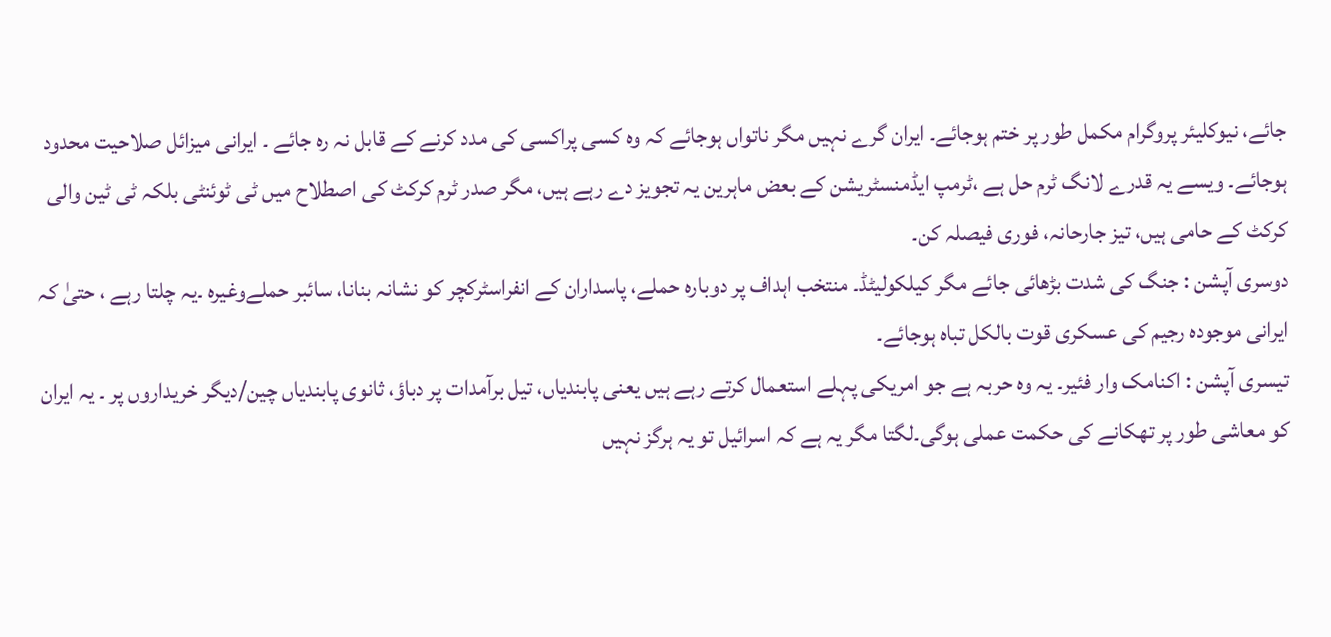جائے، نیوکلیئر پروگرام مکمل طور پر ختم ہوجائے۔ ایران گرے نہیں مگر ناتواں ہوجائے کہ وہ کسی پراکسی کی مدد کرنے کے قابل نہ رہ جائے ۔ ایرانی میزائل صلاحیت محدود ہوجائے۔ ویسے یہ قدرے لانگ ٹرم حل ہے ،ٹرمپ ایڈمنسٹریشن کے بعض ماہرین یہ تجویز دے رہے ہیں، مگر صدر ٹرم کرکٹ کی اصطلاح میں ٹی ٹوئنٹی بلکہ ٹی ٹین والی کرکٹ کے حامی ہیں، تیز جارحانہ، فوری فیصلہ کن۔
دوسری آپشن : جنگ کی شدت بڑھائی جائے مگر کیلکولیٹڈ۔ منتخب اہداف پر دوبارہ حملے، پاسداران کے انفراسٹرکچر کو نشانہ بنانا، سائبر حملےوغیرہ ۔یہ چلتا رہے ، حتیٰ کہ ایرانی موجودہ رجیم کی عسکری قوت بالکل تباہ ہوجائے۔
تیسری آپشن : اکنامک وار فئیر۔ یہ وہ حربہ ہے جو امریکی پہلے استعمال کرتے رہے ہیں یعنی پابندیاں، تیل برآمدات پر دباؤ، ثانوی پابندیاں چین/دیگر خریداروں پر ۔ یہ ایران کو معاشی طور پر تھکانے کی حکمت عملی ہوگی۔لگتا مگر یہ ہے کہ اسرائیل تو یہ ہرگز نہیں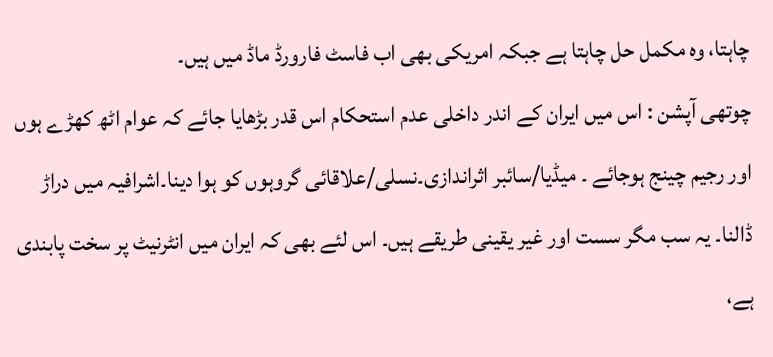چاہتا، وہ مکمل حل چاہتا ہے جبکہ امریکی بھی اب فاسٹ فارورڈ ماڈ میں ہیں۔
چوتھی آپشن : اس میں ایران کے اندر داخلی عدم استحکام اس قدر بڑھایا جائے کہ عوام اٹھ کھڑے ہوں اور رجیم چینج ہوجائے ۔ میڈیا/سائبر اثراندازی۔نسلی/علاقائی گروہوں کو ہوا دینا۔اشرافیہ میں دراڑ ڈالنا۔ یہ سب مگر سست اور غیر یقینی طریقے ہیں۔ اس لئے بھی کہ ایران میں انٹرنیٹ پر سخت پابندی ہے،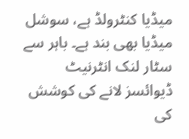میڈیا کنٹرولڈ ہے، سوشل میڈیا بھی بند ہے۔ باہر سے سٹار لنک انٹرنیٹ ڈیوائسز لانے کی کوشش کی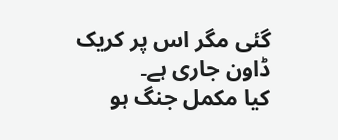گئی مگر اس پر کریک ڈاون جاری ہے۔
کیا مکمل جنگ ہو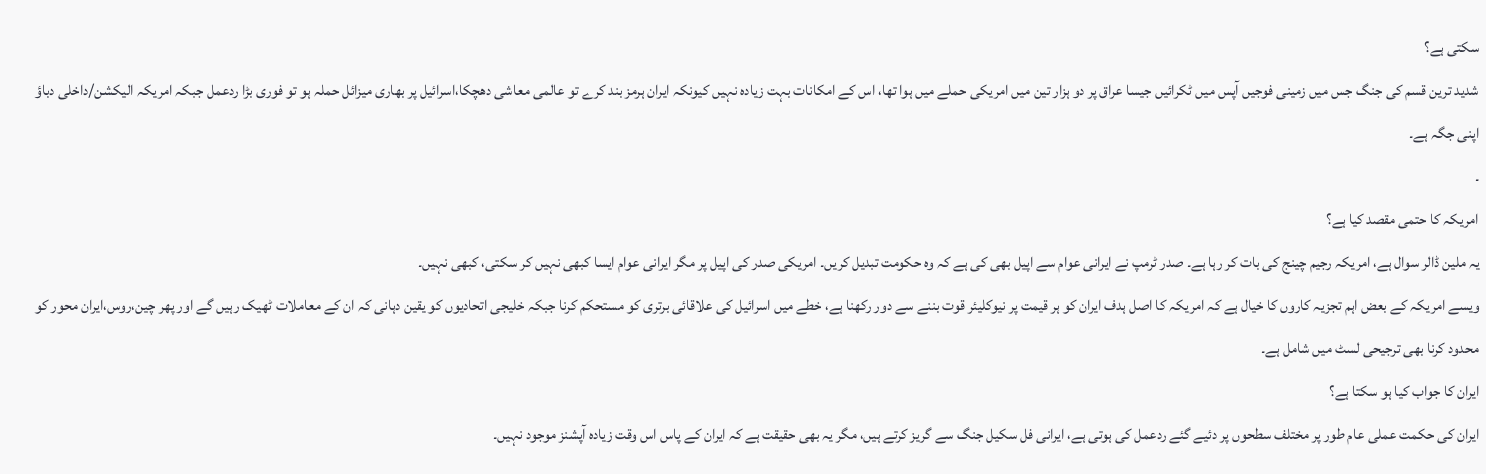سکتی ہے؟
شدید ترین قسم کی جنگ جس میں زمینی فوجیں آپس میں ٹکرائیں جیسا عراق پر دو ہزار تین میں امریکی حملے میں ہوا تھا، اس کے امکانات بہت زیادہ نہیں کیونکہ ایران ہرمز بند کرے تو عالمی معاشی دھچکا،اسرائیل پر بھاری میزائل حملہ ہو تو فوری بڑا ردعمل جبکہ امریکہ الیکشن/داخلی دباؤ اپنی جگہ ہے۔
۔
امریکہ کا حتمی مقصد کیا ہے؟
یہ ملین ڈالر سوال ہے، امریکہ رجیم چینج کی بات کر رہا ہے۔ صدر ٹرمپ نے ایرانی عوام سے اپیل بھی کی ہے کہ وہ حکومت تبدیل کریں۔ امریکی صدر کی اپیل پر مگر ایرانی عوام ایسا کبھی نہیں کر سکتی، کبھی نہیں۔
ویسے امریکہ کے بعض اہم تجزیہ کاروں کا خیال ہے کہ امریکہ کا اصل ہدف ایران کو ہر قیمت پر نیوکلیئر قوت بننے سے دور رکھنا ہے، خطے میں اسرائیل کی علاقائی برتری کو مستحکم کرنا جبکہ خلیجی اتحادیوں کو یقین دہانی کہ ان کے معاملات ٹھیک رہیں گے اور پھر چین،روس،ایران محور کو محدود کرنا بھی ترجیحی لسٹ میں شامل ہے۔
ایران کا جواب کیا ہو سکتا ہے؟
ایران کی حکمت عملی عام طور پر مختلف سطحوں پر دئیے گئے ردعمل کی ہوتی ہے، ایرانی فل سکیل جنگ سے گریز کرتے ہیں، مگر یہ بھی حقیقت ہے کہ ایران کے پاس اس وقت زیادہ آپشنز موجود نہیں۔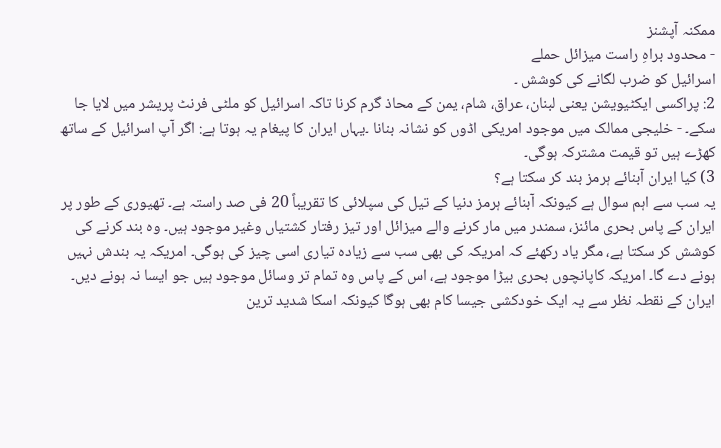ممکنہ آپشنز
- محدود براہِ راست میزائل حملے
اسرائیل کو ضرب لگانے کی کوشش ۔
2: پراکسی ایکٹیویشن یعنی لبنان، عراق، شام، یمن کے محاذ گرم کرنا تاکہ اسرائیل کو ملٹی فرنٹ پریشر میں لایا جا سکے۔ - خلیجی ممالک میں موجود امریکی اڈوں کو نشانہ بنانا ۔یہاں ایران کا پیغام یہ ہوتا ہے: اگر آپ اسرائیل کے ساتھ کھڑے ہیں تو قیمت مشترکہ ہوگی۔
3) کیا ایران آبنائے ہرمز بند کر سکتا ہے؟
یہ سب سے اہم سوال ہے کیونکہ آبنائے ہرمز دنیا کے تیل کی سپلائی کا تقریباً 20 فی صد راستہ ہے۔ تھیوری کے طور پر ایران کے پاس بحری مائنز، سمندر میں مار کرنے والے میزائل اور تیز رفتار کشتیاں وغیر موجود ہیں۔ وہ بند کرنے کی کوشش کر سکتا ہے، مگر یاد رکھئے کہ امریکہ کی بھی سب سے زیادہ تیاری اسی چیز کی ہوگی۔ امریکہ یہ بندش نہیں ہونے دے گا۔ امریکہ کاپانچوں بحری بیڑا موجود ہے، اس کے پاس وہ تمام تر وسائل موجود ہیں جو ایسا نہ ہونے دیں۔ ایران کے نقطہ نظر سے یہ ایک خودکشی جیسا کام بھی ہوگا کیونکہ اسکا شدید ترین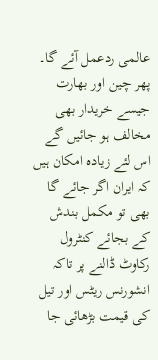عالمی ردعمل آئے گا۔ پھر چین اور بھارت جیسے خریدار بھی مخالف ہو جائیں گے اس لئے زیادہ امکان ہیں کہ ایران اگر جائے گا بھی تو مکمل بندش کے بجائے کنٹرول رکاوٹ ڈالنے پر تاکہ انشورنس ریٹس اور تیل کی قیمت بڑھائی جا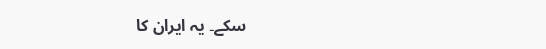سکے۔ یہ ایران کا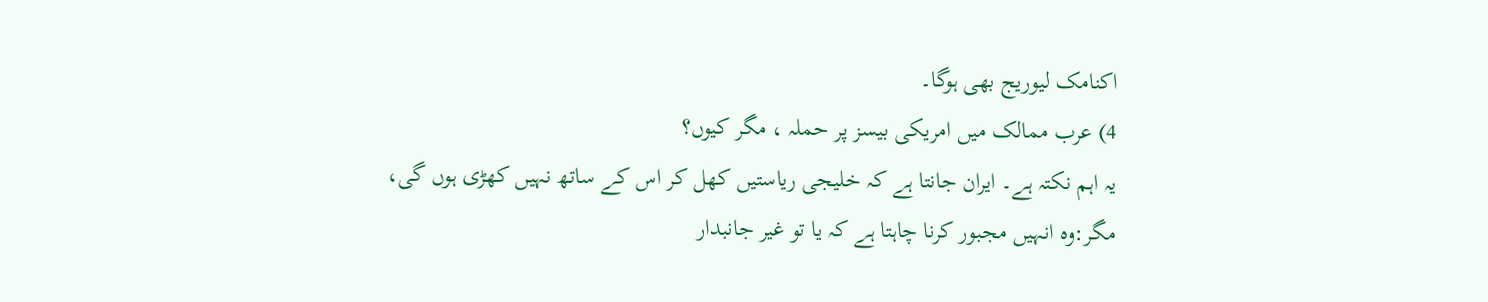اکنامک لیوریج بھی ہوگا۔
4) عرب ممالک میں امریکی بیسز پر حملہ ، مگر کیوں؟
یہ اہم نکتہ ہے۔ ایران جانتا ہے کہ خلیجی ریاستیں کھل کر اس کے ساتھ نہیں کھڑی ہوں گی، مگر:وہ انہیں مجبور کرنا چاہتا ہے کہ یا تو غیر جانبدار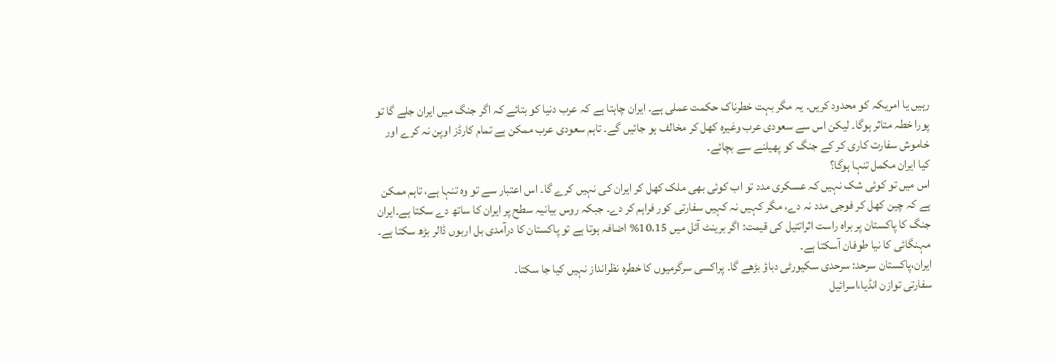رہیں یا امریکہ کو محدود کریں۔ یہ مگر بہت خطرناک حکمت عملی ہے۔ ایران چاہتا ہے کہ عرب دنیا کو بتائے کہ اگر جنگ میں ایران جلے گا تو پورا خطہ متاثر ہوگا۔ لیکن اس سے سعودی عرب وغیرہ کھل کر مخالف ہو جائیں گے۔ تاہم سعودی عرب ممکن ہے تمام کارڈز اوپن نہ کرے اور خاموش سفارت کاری کر کے جنگ کو پھیلنے سے بچائے۔
کیا ایران مکمل تنہا ہوگا؟
اس میں تو کوئی شک نہیں کہ عسکری مدد تو اب کوئی بھی ملک کھل کر ایران کی نہیں کرے گا۔ اس اعتبار سے تو وہ تنہا ہے، تاہم ممکن ہے کہ چین کھل کر فوجی مدد نہ دے، مگر کہیں نہ کہیں سفارتی کور فراہم کر دے۔ جبکہ روس بیانیہ سطح پر ایران کا ساتھ دے سکتا ہے۔ایران جنگ کا پاکستان پر براہ راست اثراتتیل کی قیمت: اگر برینٹ آئل میں 10،15% اضافہ ہوتا ہے تو پاکستان کا درآمدی بل اربوں ڈالر بڑھ سکتا ہے۔ مہنگائی کا نیا طوفان آسکتا ہے۔
ایران،پاکستان سرحد: سرحدی سکیورٹی دباؤ بڑھے گا۔ پراکسی سرگرمیوں کا خطرہ نظرانداز نہیں کیا جا سکتا۔
سفارتی توازن انڈیا،اسرائیل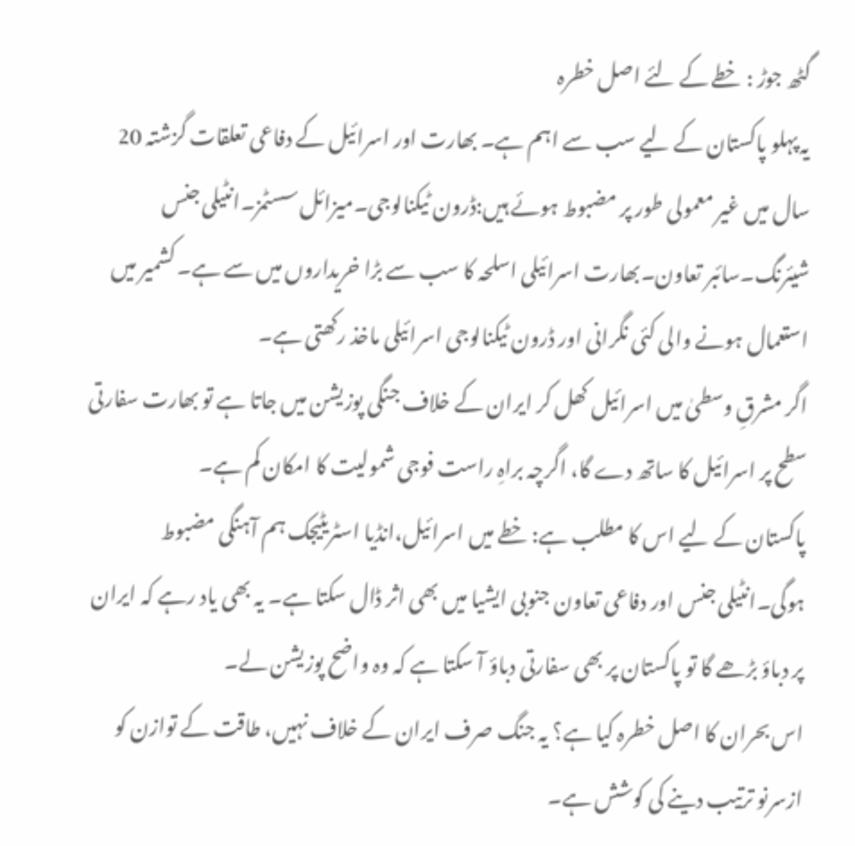گٹھ جوڑ : خطے کے لئے اصل خطرہ
یہ پہلو پاکستان کے لیے سب سے اہم ہے۔ بھارت اور اسرائیل کے دفاعی تعلقات گزشتہ 20 سال میں غیر معمولی طور پر مضبوط ہوئے ہیں:ڈرون ٹیکنالوجی۔میزائل سسٹمز۔انٹیلی جنس شیئرنگ۔سائبر تعاون۔بھارت اسرائیلی اسلحہ کا سب سے بڑا خریداروں میں سے ہے۔ کشمیر میں استعمال ہونے والی کئی نگرانی اور ڈرون ٹیکنالوجی اسرائیلی ماخذ رکھتی ہے۔
اگر مشرقِ وسطیٰ میں اسرائیل کھل کر ایران کے خلاف جنگی پوزیشن میں جاتا ہے تو بھارت سفارتی سطح پر اسرائیل کا ساتھ دے گا، اگرچہ براہِ راست فوجی شمولیت کا امکان کم ہے۔
پاکستان کے لیے اس کا مطلب ہے: خطے میں اسرائیل،انڈیا اسٹریٹیجک ہم آہنگی مضبوط ہوگی۔انٹیلی جنس اور دفاعی تعاون جنوبی ایشیا میں بھی اثر ڈال سکتا ہے۔ یہ بھی یاد رہے کہ ایران پر دباؤ بڑھے گا تو پاکستان پر بھی سفارتی دباؤ آ سکتا ہے کہ وہ واضح پوزیشن لے۔
اس بحران کا اصل خطرہ کیا ہے؟ یہ جنگ صرف ایران کے خلاف نہیں، طاقت کے توازن کو ازسرنو ترتیب دینے کی کوشش ہے۔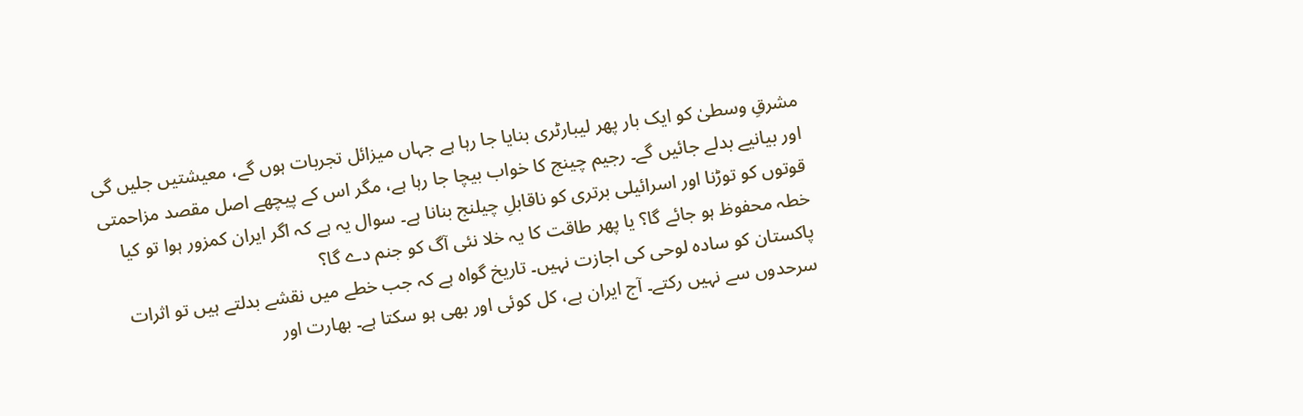مشرقِ وسطیٰ کو ایک بار پھر لیبارٹری بنایا جا رہا ہے جہاں میزائل تجربات ہوں گے، معیشتیں جلیں گی اور بیانیے بدلے جائیں گے۔ رجیم چینج کا خواب بیچا جا رہا ہے، مگر اس کے پیچھے اصل مقصد مزاحمتی قوتوں کو توڑنا اور اسرائیلی برتری کو ناقابلِ چیلنج بنانا ہے۔ سوال یہ ہے کہ اگر ایران کمزور ہوا تو کیا خطہ محفوظ ہو جائے گا؟ یا پھر طاقت کا یہ خلا نئی آگ کو جنم دے گا؟
پاکستان کو سادہ لوحی کی اجازت نہیں۔ تاریخ گواہ ہے کہ جب خطے میں نقشے بدلتے ہیں تو اثرات سرحدوں سے نہیں رکتے۔ آج ایران ہے، کل کوئی اور بھی ہو سکتا ہے۔ بھارت اور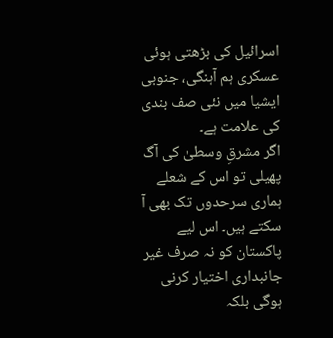اسرائیل کی بڑھتی ہوئی عسکری ہم آہنگی، جنوبی ایشیا میں نئی صف بندی کی علامت ہے۔
اگر مشرقِ وسطیٰ کی آگ پھیلی تو اس کے شعلے ہماری سرحدوں تک بھی آ سکتے ہیں۔ اس لیے پاکستان کو نہ صرف غیر جانبداری اختیار کرنی ہوگی بلکہ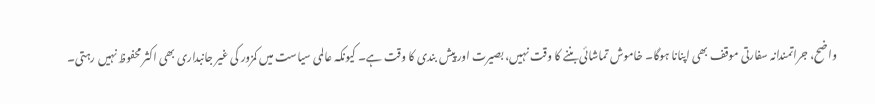واضح، جراتمندانہ سفارتی موقف بھی اپنانا ہوگا۔ خاموش تماشائی بننے کا وقت نہیں، بصیرت اور پیش بندی کا وقت ہے۔ کیونکہ عالمی سیاست میں کمزور کی غیر جانبداری بھی اکثر محفوظ نہیں رہتی۔